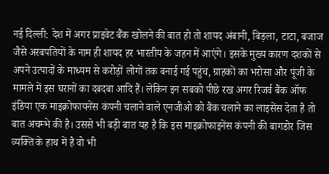नई दिल्ली: देश में अगर प्राइवेट बैंक खोलने की बात हो तो शायद अंबानी, बिड़ला, टाटा, बजाज जैसे अरबपतियों के नाम ही शायद हर भारतीय के जहन में आएंगे। इसके मुख्य कारण दशकों से अपने उत्पादों के माध्यम से करोड़ों लोगों तक बनाई गई पहुंच, ग्राहकों का भरोसा और पूंजी के मामले में इस घरानों का दबदबा आदि हैं। लेकिन इन सबको पीछे रख अगर रिजर्व बैंक ऑफ इंडिया एक माइक्रोफायनेंस कंपनी चलाने वाले एनजीओ को बैंक चलाने का लाइसेंस देता है तो बात अचम्भे की है। उससे भी बड़ी बात यह है कि इस माइक्रोफाइनेंस कंपनी की बागडोर जिस व्यक्ति के हाथ में है वो भी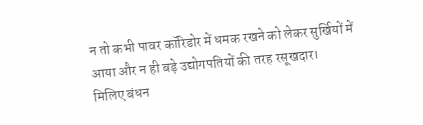न तो कभी पावर कॉरिडोर में धमक रखने को लेकर सुर्खियों में आया और न ही बड़े उद्योगपतियों की तरह रसूखदार।
मिलिए बंधन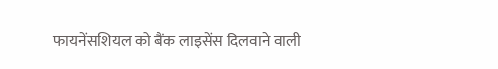फायनेंसशियल को बैंक लाइसेंस दिलवाने वाली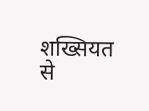शख्सियत से